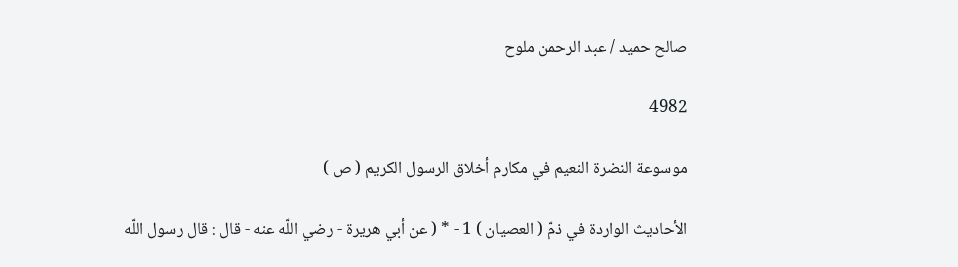صالح حميد / عبد الرحمن ملوح

4982

موسوعة النضرة النعيم في مكارم أخلاق الرسول الكريم ( ص )

الأحاديث الواردة في ذمّ ( العصيان ) 1 - * ( عن أبي هريرة - رضي اللّه عنه - قال : قال رسول اللّه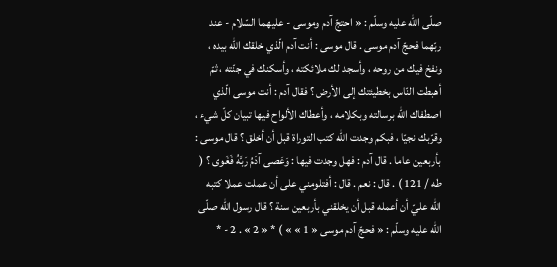صلّى اللّه عليه وسلّم : « احتجّ آدم وموسى - عليهما السّلام - عند ربّهما فحجّ آدم موسى . قال موسى : أنت آدم الّذي خلقك اللّه بيده ، ونفخ فيك من روحه ، وأسجد لك ملائكته ، وأسكنك في جنّته ، ثمّ أهبطت النّاس بخطيئتك إلى الأرض ؟ فقال آدم : أنت موسى الّذي اصطفاك اللّه برسالته وبكلامه ، وأعطاك الألواح فيها تبيان كلّ شيء ، وقرّبك نجيّا ، فبكم وجدت اللّه كتب التوراة قبل أن أخلق ؟ قال موسى : بأربعين عاما . قال آدم : فهل وجدت فيها : وَعَصى آدَمُ رَبَّهُ فَغَوى ؟ ( طه / 121 ) . قال : نعم . قال : أفتلومني على أن عملت عملا كتبه اللّه عليّ أن أعمله قبل أن يخلقني بأربعين سنة ؟ قال رسول اللّه صلّى اللّه عليه وسلّم : « فحجّ آدم موسى « 1 » » ) * « 2 » . 2 - *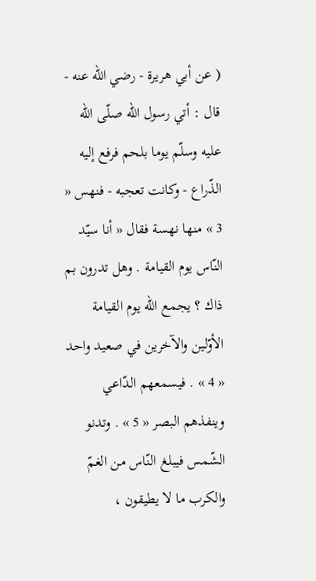( عن أبي هريرة - رضي اللّه عنه - قال : أتي رسول اللّه صلّى اللّه عليه وسلّم يوما بلحم فرفع إليه الذّراع - وكانت تعجبه - فنهس « 3 » منها نهسة فقال « أنا سيّد النّاس يوم القيامة . وهل تدرون بم ذاك ؟ يجمع اللّه يوم القيامة الأوّلين والآخرين في صعيد واحد « 4 » . فيسمعهم الدّاعي وينفذهم البصر « 5 » . وتدنو الشّمس فيبلغ النّاس من الغمّ والكرب ما لا يطيقون ،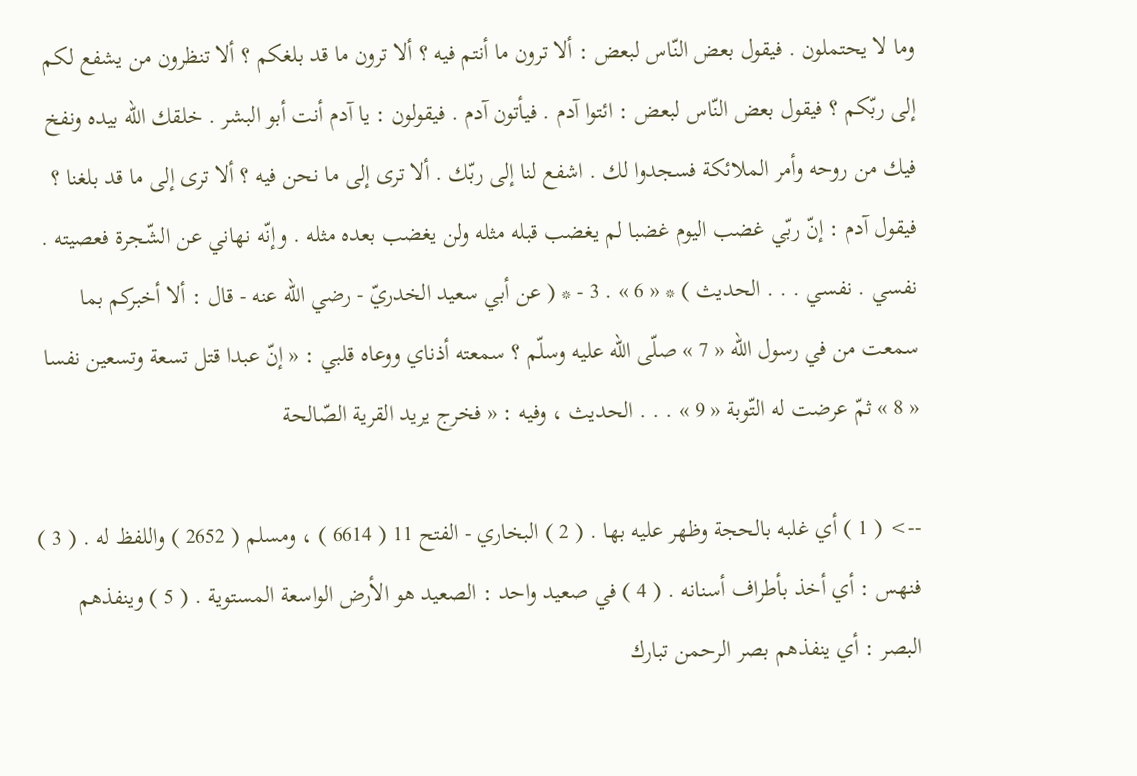وما لا يحتملون . فيقول بعض النّاس لبعض : ألا ترون ما أنتم فيه ؟ ألا ترون ما قد بلغكم ؟ ألا تنظرون من يشفع لكم إلى ربّكم ؟ فيقول بعض النّاس لبعض : ائتوا آدم . فيأتون آدم . فيقولون : يا آدم أنت أبو البشر . خلقك اللّه بيده ونفخ فيك من روحه وأمر الملائكة فسجدوا لك . اشفع لنا إلى ربّك . ألا ترى إلى ما نحن فيه ؟ ألا ترى إلى ما قد بلغنا ؟ فيقول آدم : إنّ ربّي غضب اليوم غضبا لم يغضب قبله مثله ولن يغضب بعده مثله . وإنّه نهاني عن الشّجرة فعصيته . نفسي . نفسي . . . الحديث ) * « 6 » . 3 - * ( عن أبي سعيد الخدريّ - رضي اللّه عنه - قال : ألا أخبركم بما سمعت من في رسول اللّه « 7 » صلّى اللّه عليه وسلّم ؟ سمعته أذناي ووعاه قلبي : « إنّ عبدا قتل تسعة وتسعين نفسا « 8 » ثمّ عرضت له التّوبة « 9 » . . . الحديث ، وفيه : « فخرج يريد القرية الصّالحة

--> ( 1 ) أي غلبه بالحجة وظهر عليه بها . ( 2 ) البخاري - الفتح 11 ( 6614 ) ، ومسلم ( 2652 ) واللفظ له . ( 3 ) فنهس : أي أخذ بأطراف أسنانه . ( 4 ) في صعيد واحد : الصعيد هو الأرض الواسعة المستوية . ( 5 ) وينفذهم البصر : أي ينفذهم بصر الرحمن تبارك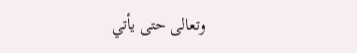وتعالى حتى يأتي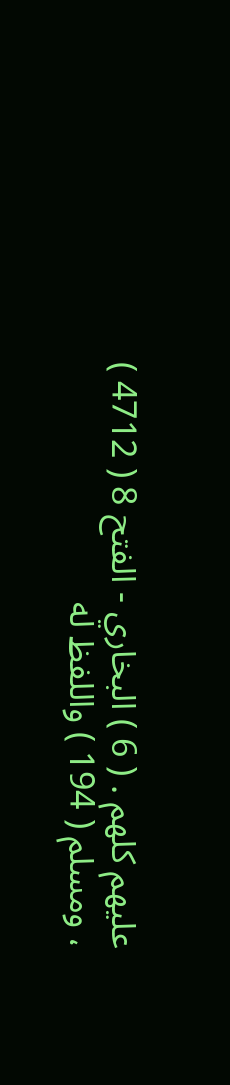عليهم كلهم . ( 6 ) البخاري - الفتح 8 ( 4712 ) ، ومسلم ( 194 ) واللفظ له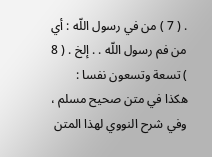. ( 7 ) من في رسول اللّه : أي من فم رسول اللّه . . إلخ . ( 8 ) تسعة وتسعون نفسا : هكذا في متن صحيح مسلم ، وفي شرح النووي لهذا المتن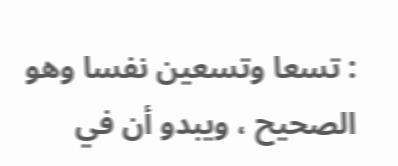: تسعا وتسعين نفسا وهو الصحيح ، ويبدو أن في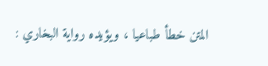المتن خطأ طباعيا ، ويؤيده رواية البخاري :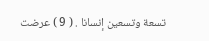تسعة وتسعين إنسانا . ( 9 ) عرضت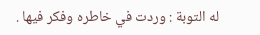له التوبة : وردت في خاطره وفكر فيها .